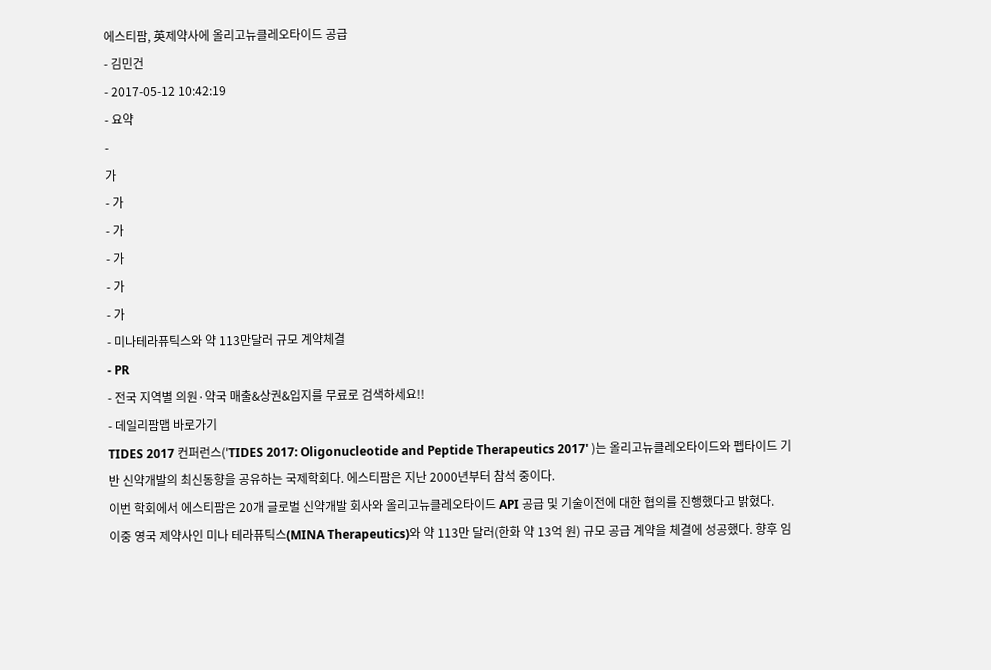에스티팜, 英제약사에 올리고뉴클레오타이드 공급
- 김민건
- 2017-05-12 10:42:19
- 요약
-
가
- 가
- 가
- 가
- 가
- 가
- 미나테라퓨틱스와 약 113만달러 규모 계약체결
- PR
- 전국 지역별 의원·약국 매출&상권&입지를 무료로 검색하세요!!
- 데일리팜맵 바로가기
TIDES 2017 컨퍼런스('TIDES 2017: Oligonucleotide and Peptide Therapeutics 2017' )는 올리고뉴클레오타이드와 펩타이드 기반 신약개발의 최신동향을 공유하는 국제학회다. 에스티팜은 지난 2000년부터 참석 중이다.
이번 학회에서 에스티팜은 20개 글로벌 신약개발 회사와 올리고뉴클레오타이드 API 공급 및 기술이전에 대한 협의를 진행했다고 밝혔다.
이중 영국 제약사인 미나 테라퓨틱스(MINA Therapeutics)와 약 113만 달러(한화 약 13억 원) 규모 공급 계약을 체결에 성공했다. 향후 임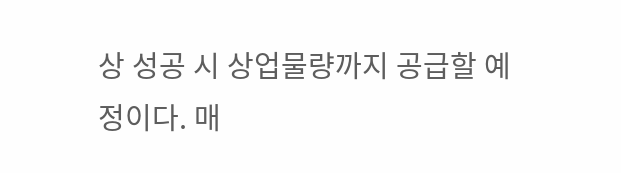상 성공 시 상업물량까지 공급할 예정이다. 매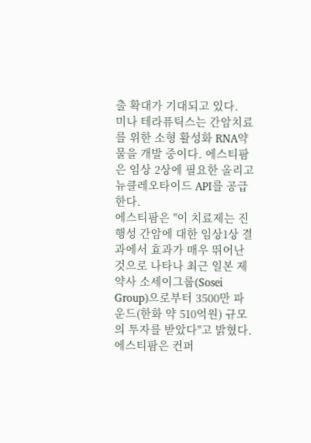출 확대가 기대되고 있다.
미나 테라퓨틱스는 간암치료를 위한 소형 활성화 RNA약물을 개발 중이다. 에스티팜은 임상 2상에 필요한 올리고뉴클레오타이드 API를 공급한다.
에스티팜은 "이 치료제는 진행성 간암에 대한 임상1상 결과에서 효과가 매우 뛰어난 것으로 나타나 최근 일본 제약사 소세이그룹(Sosei Group)으로부터 3500만 파운드(한화 약 510억원) 규모의 투자를 받았다"고 밝혔다.
에스티팜은 컨퍼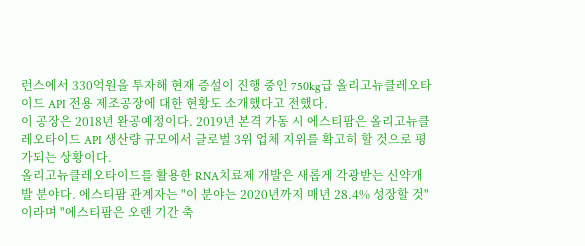런스에서 330억원을 투자해 현재 증설이 진행 중인 750kg급 올리고뉴클레오타이드 API 전용 제조공장에 대한 현황도 소개했다고 전했다.
이 공장은 2018년 완공예정이다. 2019년 본격 가동 시 에스티팜은 올리고뉴클레오타이드 API 생산량 규모에서 글로벌 3위 업체 지위를 확고히 할 것으로 평가되는 상황이다.
올리고뉴클레오타이드를 활용한 RNA치료제 개발은 새롭게 각광받는 신약개발 분야다. 에스티팜 관계자는 "이 분야는 2020년까지 매년 28.4% 성장할 것"이라며 "에스티팜은 오랜 기간 축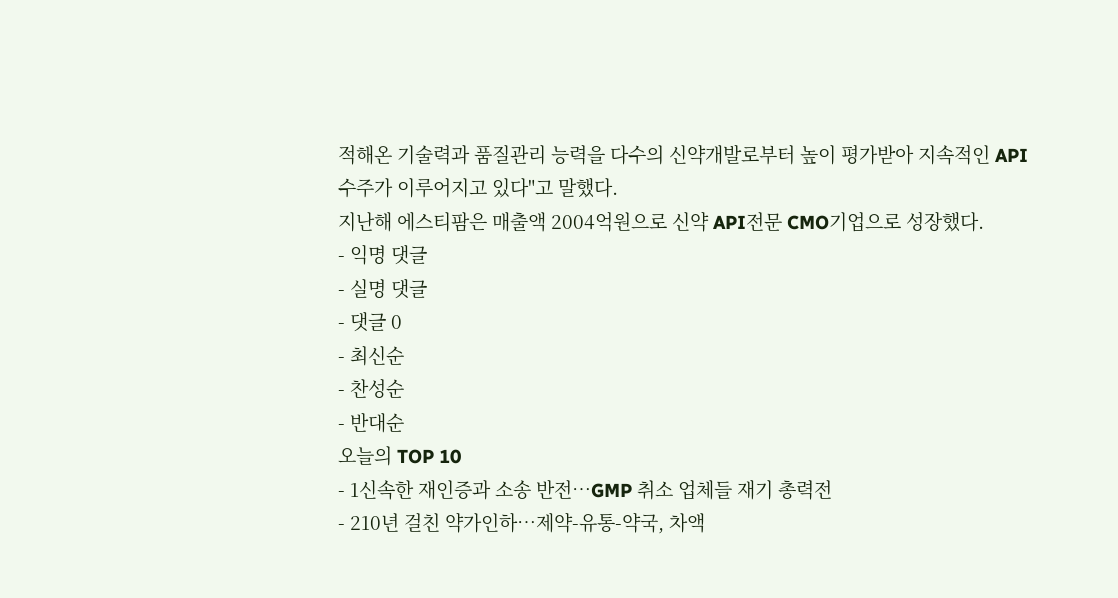적해온 기술력과 품질관리 능력을 다수의 신약개발로부터 높이 평가받아 지속적인 API수주가 이루어지고 있다"고 말했다.
지난해 에스티팜은 매출액 2004억원으로 신약 API전문 CMO기업으로 성장했다.
- 익명 댓글
- 실명 댓글
- 댓글 0
- 최신순
- 찬성순
- 반대순
오늘의 TOP 10
- 1신속한 재인증과 소송 반전…GMP 취소 업체들 재기 총력전
- 210년 걸친 약가인하…제약-유통-약국, 차액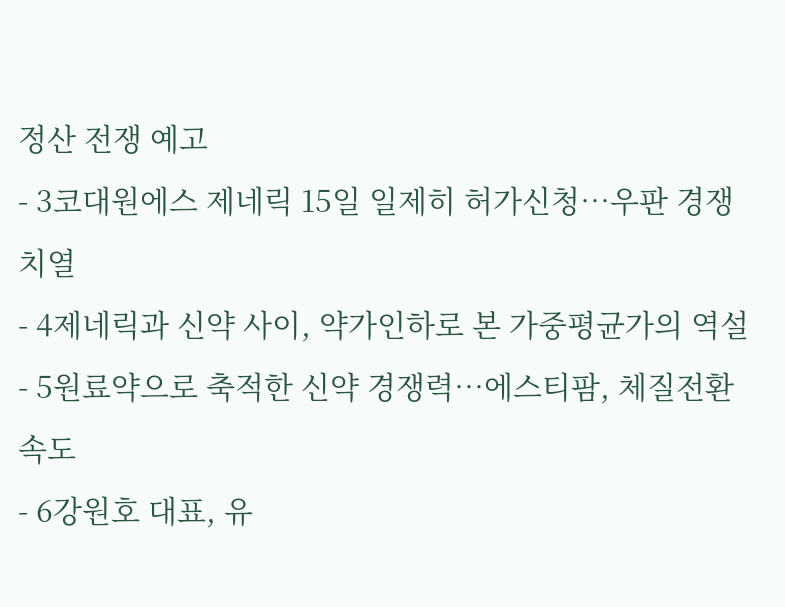정산 전쟁 예고
- 3코대원에스 제네릭 15일 일제히 허가신청…우판 경쟁 치열
- 4제네릭과 신약 사이, 약가인하로 본 가중평균가의 역설
- 5원료약으로 축적한 신약 경쟁력…에스티팜, 체질전환 속도
- 6강원호 대표, 유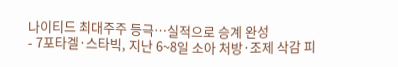나이티드 최대주주 등극…실적으로 승계 완성
- 7포타겔·스타빅, 지난 6~8일 소아 처방·조제 삭감 피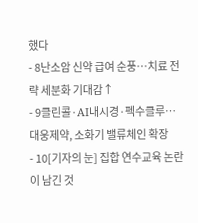했다
- 8난소암 신약 급여 순풍…치료 전략 세분화 기대감↑
- 9클린콜·AI내시경·펙수클루…대웅제약, 소화기 밸류체인 확장
- 10[기자의 눈] 집합 연수교육 논란이 남긴 것